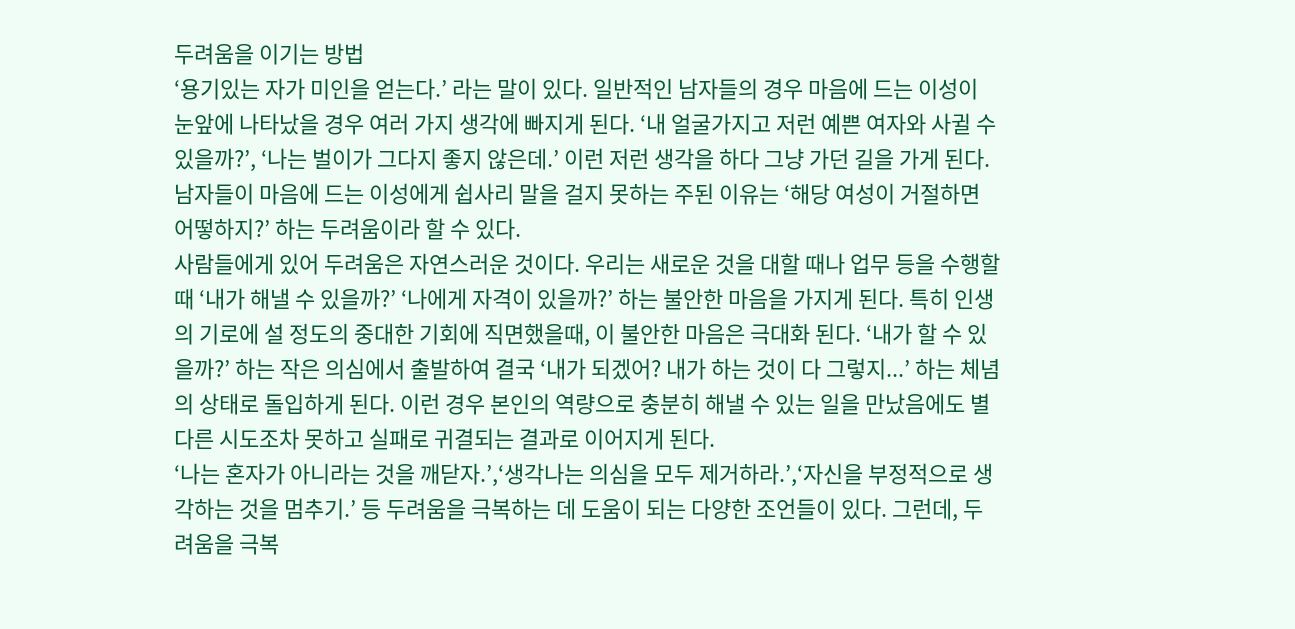두려움을 이기는 방법
‘용기있는 자가 미인을 얻는다.’ 라는 말이 있다. 일반적인 남자들의 경우 마음에 드는 이성이 눈앞에 나타났을 경우 여러 가지 생각에 빠지게 된다. ‘내 얼굴가지고 저런 예쁜 여자와 사귈 수 있을까?’, ‘나는 벌이가 그다지 좋지 않은데.’ 이런 저런 생각을 하다 그냥 가던 길을 가게 된다. 남자들이 마음에 드는 이성에게 쉽사리 말을 걸지 못하는 주된 이유는 ‘해당 여성이 거절하면 어떻하지?’ 하는 두려움이라 할 수 있다.
사람들에게 있어 두려움은 자연스러운 것이다. 우리는 새로운 것을 대할 때나 업무 등을 수행할 때 ‘내가 해낼 수 있을까?’ ‘나에게 자격이 있을까?’ 하는 불안한 마음을 가지게 된다. 특히 인생의 기로에 설 정도의 중대한 기회에 직면했을때, 이 불안한 마음은 극대화 된다. ‘내가 할 수 있을까?’ 하는 작은 의심에서 출발하여 결국 ‘내가 되겠어? 내가 하는 것이 다 그렇지...’ 하는 체념의 상태로 돌입하게 된다. 이런 경우 본인의 역량으로 충분히 해낼 수 있는 일을 만났음에도 별다른 시도조차 못하고 실패로 귀결되는 결과로 이어지게 된다.
‘나는 혼자가 아니라는 것을 깨닫자.’,‘생각나는 의심을 모두 제거하라.’,‘자신을 부정적으로 생각하는 것을 멈추기.’ 등 두려움을 극복하는 데 도움이 되는 다양한 조언들이 있다. 그런데, 두려움을 극복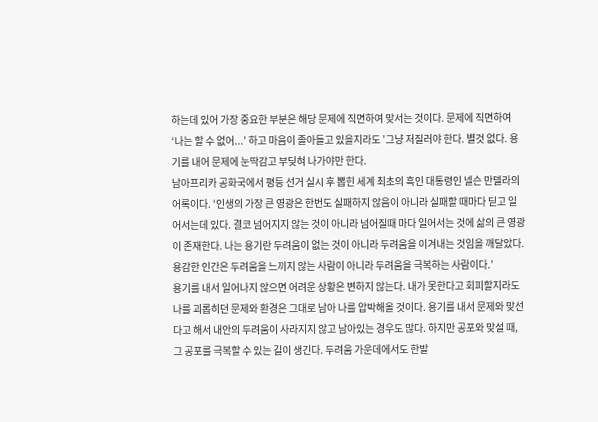하는데 있어 가장 중요한 부분은 해당 문제에 직면하여 맞서는 것이다. 문제에 직면하여 ‘나는 할 수 없어...’ 하고 마음이 졸아들고 있을지라도 ’그냥 저질러야 한다. 별것 없다. 용기를 내어 문제에 눈딱감고 부딪혀 나가야만 한다.
남아프리카 공화국에서 평등 선거 실시 후 뽑힌 세계 최초의 흑인 대통령인 넬슨 만델라의 어록이다. ‘인생의 가장 큰 영광은 한번도 실패하지 않음이 아니라 실패할 때마다 딛고 일어서는데 있다. 결코 넘어지지 않는 것이 아니라 넘어질때 마다 일어서는 것에 삶의 큰 영광이 존재한다. 나는 용기란 두려움이 없는 것이 아니라 두려움을 이겨내는 것임을 깨달았다. 용감한 인간은 두려움을 느끼지 않는 사람이 아니라 두려움을 극복하는 사람이다.’
용기를 내서 일어나지 않으면 어려운 상황은 변하지 않는다. 내가 못한다고 회피할지라도 나를 괴롭히던 문제와 환경은 그대로 남아 나를 압박해올 것이다. 용기를 내서 문제와 맞선다고 해서 내안의 두려움이 사라지지 않고 남아있는 경우도 많다. 하지만 공포와 맞설 때, 그 공포를 극복할 수 있는 길이 생긴다. 두려움 가운데에서도 한발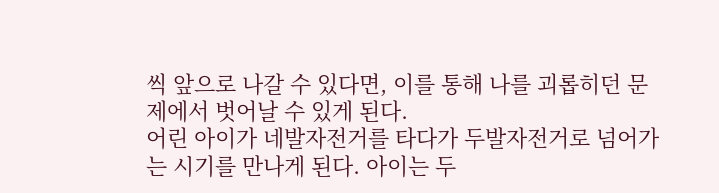씩 앞으로 나갈 수 있다면, 이를 통해 나를 괴롭히던 문제에서 벗어날 수 있게 된다.
어린 아이가 네발자전거를 타다가 두발자전거로 넘어가는 시기를 만나게 된다. 아이는 두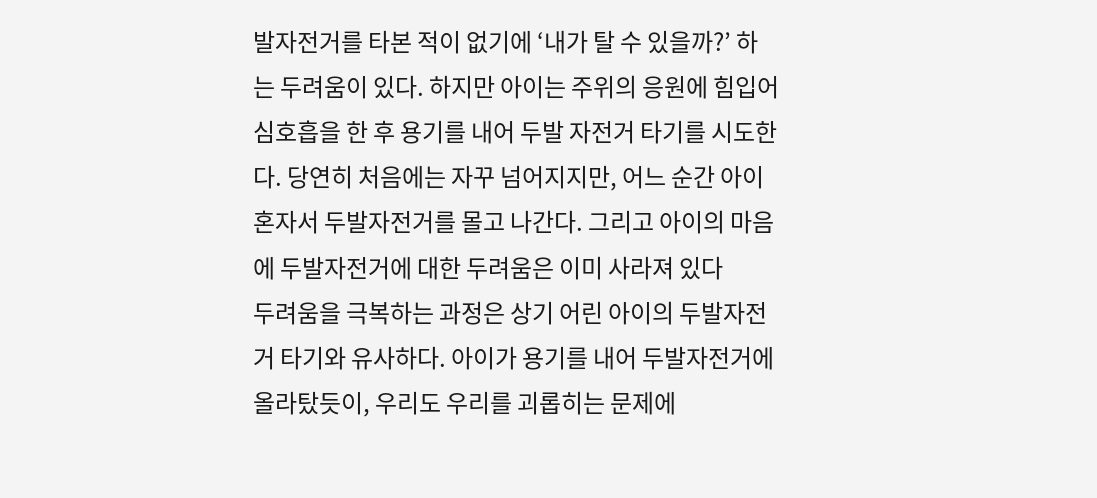발자전거를 타본 적이 없기에 ‘내가 탈 수 있을까?’ 하는 두려움이 있다. 하지만 아이는 주위의 응원에 힘입어 심호흡을 한 후 용기를 내어 두발 자전거 타기를 시도한다. 당연히 처음에는 자꾸 넘어지지만, 어느 순간 아이 혼자서 두발자전거를 몰고 나간다. 그리고 아이의 마음에 두발자전거에 대한 두려움은 이미 사라져 있다
두려움을 극복하는 과정은 상기 어린 아이의 두발자전거 타기와 유사하다. 아이가 용기를 내어 두발자전거에 올라탔듯이, 우리도 우리를 괴롭히는 문제에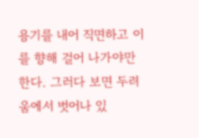용기를 내어 직면하고 이를 향해 걸어 나가야만 한다. 그러다 보면 두려움에서 벗어나 있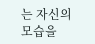는 자신의 모습을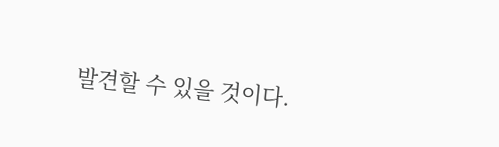발견할 수 있을 것이다.